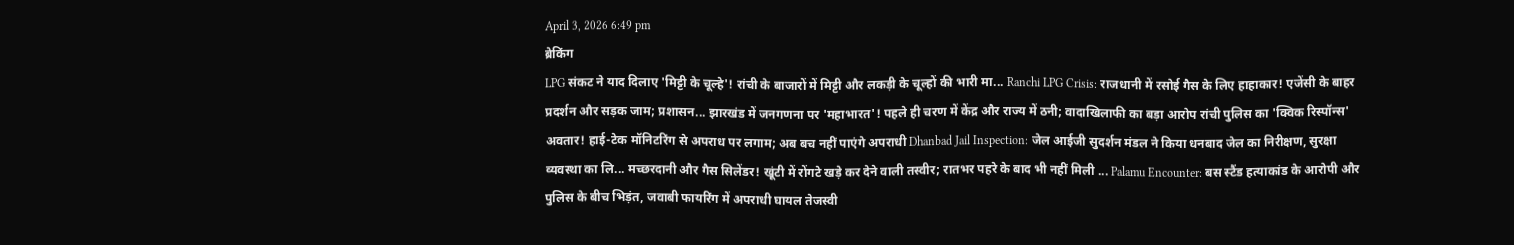April 3, 2026 6:49 pm
ब्रेकिंग
LPG संकट ने याद दिलाए 'मिट्टी के चूल्हे'! रांची के बाजारों में मिट्टी और लकड़ी के चूल्हों की भारी मा... Ranchi LPG Crisis: राजधानी में रसोई गैस के लिए हाहाकार! एजेंसी के बाहर प्रदर्शन और सड़क जाम; प्रशासन... झारखंड में जनगणना पर 'महाभारत'! पहले ही चरण में केंद्र और राज्य में ठनी; वादाखिलाफी का बड़ा आरोप रांची पुलिस का 'क्विक रिस्पॉन्स' अवतार! हाई-टेक मॉनिटरिंग से अपराध पर लगाम; अब बच नहीं पाएंगे अपराधी Dhanbad Jail Inspection: जेल आईजी सुदर्शन मंडल ने किया धनबाद जेल का निरीक्षण, सुरक्षा व्यवस्था का लि... मच्छरदानी और गैस सिलेंडर! खूंटी में रोंगटे खड़े कर देने वाली तस्वीर; रातभर पहरे के बाद भी नहीं मिली ... Palamu Encounter: बस स्टैंड हत्याकांड के आरोपी और पुलिस के बीच भिड़ंत, जवाबी फायरिंग में अपराधी घायल तेजस्वी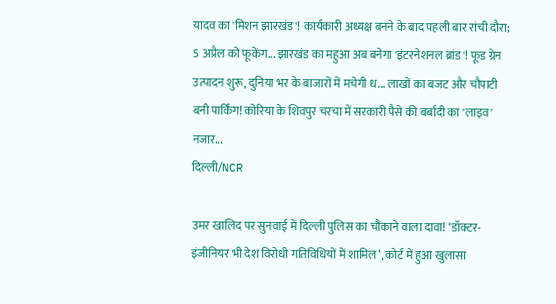यादव का 'मिशन झारखंड'! कार्यकारी अध्यक्ष बनने के बाद पहली बार रांची दौरा; 5 अप्रैल को फूकेंग... झारखंड का महुआ अब बनेगा 'इंटरनेशनल ब्रांड'! फूड ग्रेन उत्पादन शुरू, दुनिया भर के बाजारों में मचेगी ध... लाखों का बजट और चौपाटी बनी पार्किंग! कोरिया के शिवपुर चरचा में सरकारी पैसे की बर्बादी का 'लाइव' नजार...
दिल्ली/NCR

उमर खालिद पर सुनवाई में दिल्ली पुलिस का चौंकाने वाला दावा! ‘डॉक्टर-इंजीनियर भी देश विरोधी गतिविधियों में शामिल’, कोर्ट में हुआ खुलासा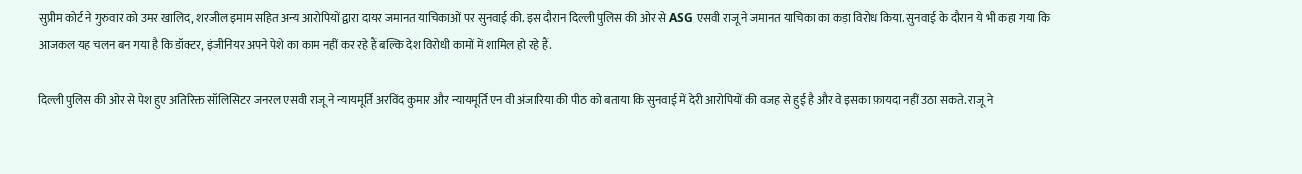सुप्रीम कोर्ट ने गुरुवार को उमर खालिद, शरजील इमाम सहित अन्य आरोपियों द्वारा दायर जमानत याचिकाओं पर सुनवाई की. इस दौरान दिल्ली पुलिस की ओर से ASG एसवी राजू ने जमानत याचिका का कड़ा विरोध किया. सुनवाई के दौरान ये भी कहा गया कि आजकल यह चलन बन गया है कि डॉक्टर, इंजीनियर अपने पेशे का काम नहीं कर रहे हैं बल्कि देश विरोधी कामों में शामिल हो रहे हैं.

दिल्ली पुलिस की ओर से पेश हुए अतिरिक्त सॉलिसिटर जनरल एसवी राजू ने न्यायमूर्ति अरविंद कुमार और न्यायमूर्ति एन वी अंजारिया की पीठ को बताया कि सुनवाई में देरी आरोपियों की वजह से हुई है और वे इसका फ़ायदा नहीं उठा सकते. राजू ने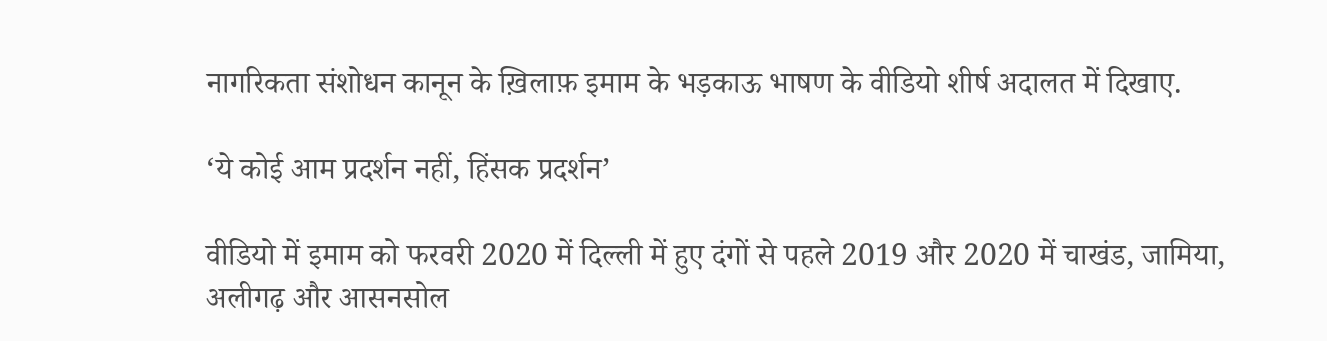नागरिकता संशोधन कानून के ख़िलाफ़ इमाम के भड़काऊ भाषण के वीडियो शीर्ष अदालत में दिखाए.

‘ये कोई आम प्रदर्शन नहीं, हिंसक प्रदर्शन’

वीडियो में इमाम को फरवरी 2020 में दिल्ली में हुए दंगों से पहले 2019 और 2020 में चाखंड, जामिया, अलीगढ़ और आसनसोल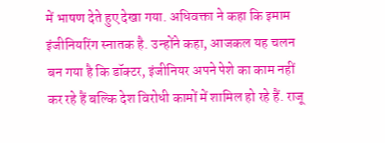में भाषण देते हुए देखा गया. अधिवक्ता ने कहा कि इमाम इंजीनियरिंग स्नातक है. उन्होंने कहा, आजकल यह चलन बन गया है कि डॉक्टर, इंजीनियर अपने पेशे का काम नहीं कर रहे हैं बल्कि देश विरोधी कामों में शामिल हो रहे हैं. राजू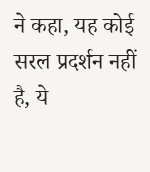ने कहा, यह कोई सरल प्रदर्शन नहीं है, ये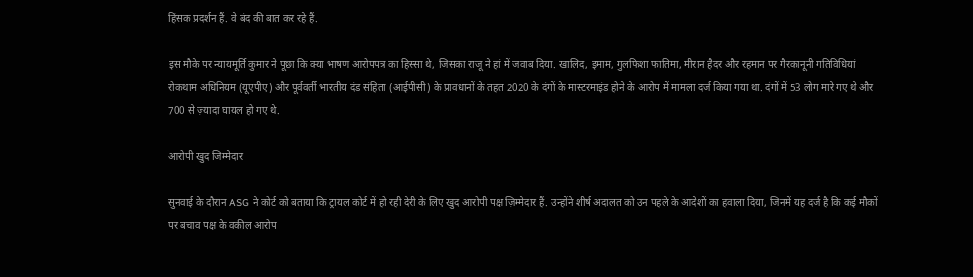हिंसक प्रदर्शन हैं. वे बंद की बात कर रहे हैं.

इस मौके पर न्यायमूर्ति कुमार ने पूछा कि क्या भाषण आरोपपत्र का हिस्सा थे, जिसका राजू ने हां में जवाब दिया. खालिद, इमाम, गुलफिशा फातिमा, मीरान हैदर और रहमान पर गैरकानूनी गतिविधियां रोकथाम अधिनियम (यूएपीए) और पूर्ववर्ती भारतीय दंड संहिता (आईपीसी) के प्रावधानों के तहत 2020 के दंगों के मास्टरमाइंड होने के आरोप में मामला दर्ज किया गया था. दंगों में 53 लोग मारे गए थे और 700 से ज़्यादा घायल हो गए थे.

आरोपी खुद जिम्मेदार

सुनवाई के दौरान ASG ने कोर्ट को बताया कि ट्रायल कोर्ट में हो रही देरी के लिए खुद आरोपी पक्ष ज़िम्मेदार हैं. उन्होंने शीर्ष अदालत को उन पहले के आदेशों का हवाला दिया, जिनमें यह दर्ज है कि कई मौकों पर बचाव पक्ष के वकील आरोप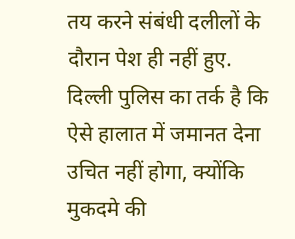तय करने संबंधी दलीलों के दौरान पेश ही नहीं हुए. दिल्ली पुलिस का तर्क है कि ऐसे हालात में जमानत देना उचित नहीं होगा, क्योंकि मुकदमे की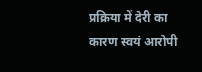प्रक्रिया में देरी का कारण स्वयं आरोपी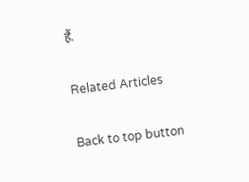हैं.

Related Articles

Back to top button